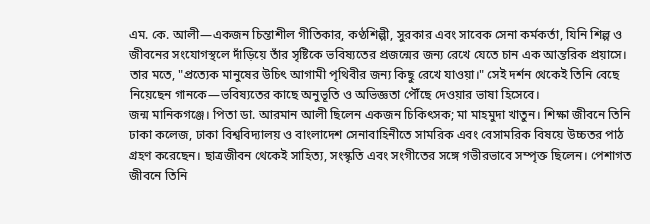এম. কে. আলী—একজন চিন্তাশীল গীতিকার, কণ্ঠশিল্পী, সুরকার এবং সাবেক সেনা কর্মকর্তা, যিনি শিল্প ও জীবনের সংযোগস্থলে দাঁড়িয়ে তাঁর সৃষ্টিকে ভবিষ্যতের প্রজন্মের জন্য রেখে যেতে চান এক আন্তরিক প্রয়াসে। তার মতে, "প্রত্যেক মানুষের উচিৎ আগামী পৃথিবীর জন্য কিছু রেখে যাওয়া।" সেই দর্শন থেকেই তিনি বেছে নিয়েছেন গানকে—ভবিষ্যতের কাছে অনুভূতি ও অভিজ্ঞতা পৌঁছে দেওয়ার ভাষা হিসেবে।
জন্ম মানিকগঞ্জে। পিতা ডা. আরমান আলী ছিলেন একজন চিকিৎসক; মা মাহমুদা খাতুন। শিক্ষা জীবনে তিনি ঢাকা কলেজ, ঢাকা বিশ্ববিদ্যালয় ও বাংলাদেশ সেনাবাহিনীতে সামরিক এবং বেসামরিক বিষয়ে উচ্চতর পাঠ গ্রহণ করেছেন। ছাত্রজীবন থেকেই সাহিত্য, সংস্কৃতি এবং সংগীতের সঙ্গে গভীরভাবে সম্পৃক্ত ছিলেন। পেশাগত জীবনে তিনি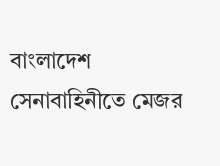বাংলাদেশ সেনাবাহিনীতে মেজর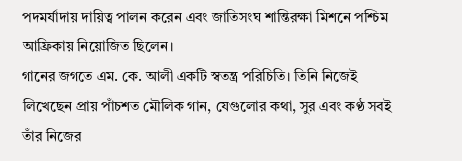পদমর্যাদায় দায়িত্ব পালন করেন এবং জাতিসংঘ শান্তিরক্ষা মিশনে পশ্চিম আফ্রিকায় নিয়োজিত ছিলেন।
গানের জগতে এম. কে. আলী একটি স্বতন্ত্র পরিচিতি। তিনি নিজেই লিখেছেন প্রায় পাঁচশত মৌলিক গান, যেগুলোর কথা, সুর এবং কণ্ঠ সবই তাঁর নিজের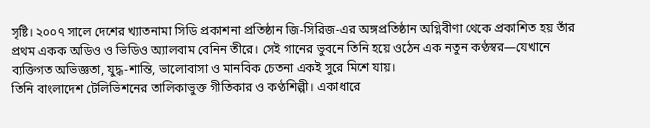সৃষ্টি। ২০০৭ সালে দেশের খ্যাতনামা সিডি প্রকাশনা প্রতিষ্ঠান জি-সিরিজ-এর অঙ্গপ্রতিষ্ঠান অগ্নিবীণা থেকে প্রকাশিত হয় তাঁর প্রথম একক অডিও ও ভিডিও অ্যালবাম বেনিন তীরে। সেই গানের ভুবনে তিনি হয়ে ওঠেন এক নতুন কণ্ঠস্বর—যেখানে ব্যক্তিগত অভিজ্ঞতা, যুদ্ধ-শান্তি, ভালোবাসা ও মানবিক চেতনা একই সুরে মিশে যায়।
তিনি বাংলাদেশ টেলিভিশনের তালিকাভুক্ত গীতিকার ও কণ্ঠশিল্পী। একাধারে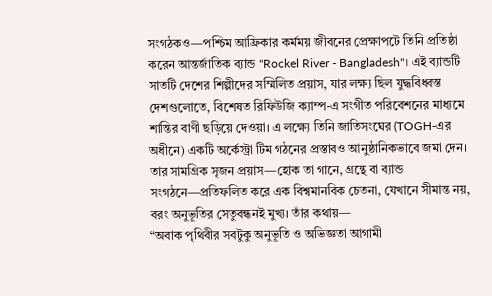সংগঠকও—পশ্চিম আফ্রিকার কর্মময় জীবনের প্রেক্ষাপটে তিনি প্রতিষ্ঠা করেন আন্তর্জাতিক ব্যান্ড "Rockel River - Bangladesh"। এই ব্যান্ডটি সাতটি দেশের শিল্পীদের সম্মিলিত প্রয়াস, যার লক্ষ্য ছিল যুদ্ধবিধ্বস্ত দেশগুলোতে, বিশেষত রিফিউজি ক্যাম্প-এ সংগীত পরিবেশনের মাধ্যমে শান্তির বাণী ছড়িয়ে দেওয়া। এ লক্ষ্যে তিনি জাতিসংঘের (TOGH-এর অধীনে) একটি অর্কেস্ট্রা টিম গঠনের প্রস্তাবও আনুষ্ঠানিকভাবে জমা দেন।
তার সামগ্রিক সৃজন প্রয়াস—হোক তা গানে, গ্রন্থে বা ব্যান্ড সংগঠনে—প্রতিফলিত করে এক বিশ্বমানবিক চেতনা, যেখানে সীমান্ত নয়, বরং অনুভূতির সেতুবন্ধনই মুখ্য। তাঁর কথায়—
“অবাক পৃথিবীর সবটুকু অনুভূতি ও অভিজ্ঞতা আগামী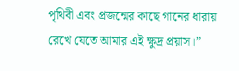পৃথিবী এবং প্রজন্মের কাছে গানের ধারায় রেখে যেতে আমার এই ক্ষুদ্র প্রয়াস।”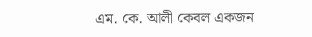এম. কে. আলী কেবল একজন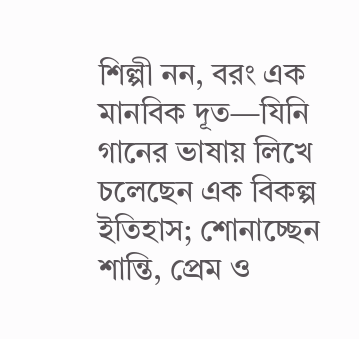শিল্পী নন, বরং এক মানবিক দূত—যিনি গানের ভাষায় লিখে চলেছেন এক বিকল্প ইতিহাস; শোনাচ্ছেন শান্তি, প্রেম ও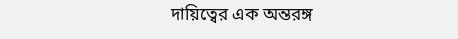দায়িত্বের এক অন্তরঙ্গ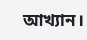আখ্যান।